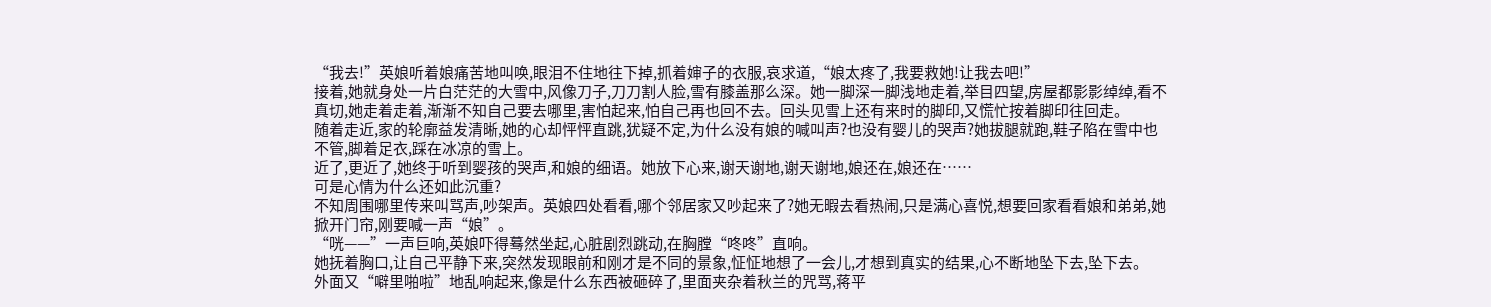“我去!”英娘听着娘痛苦地叫唤,眼泪不住地往下掉,抓着婶子的衣服,哀求道,“娘太疼了,我要救她!让我去吧!”
接着,她就身处一片白茫茫的大雪中,风像刀子,刀刀割人脸,雪有膝盖那么深。她一脚深一脚浅地走着,举目四望,房屋都影影绰绰,看不真切,她走着走着,渐渐不知自己要去哪里,害怕起来,怕自己再也回不去。回头见雪上还有来时的脚印,又慌忙按着脚印往回走。
随着走近,家的轮廓益发清晰,她的心却怦怦直跳,犹疑不定,为什么没有娘的喊叫声?也没有婴儿的哭声?她拔腿就跑,鞋子陷在雪中也不管,脚着足衣,踩在冰凉的雪上。
近了,更近了,她终于听到婴孩的哭声,和娘的细语。她放下心来,谢天谢地,谢天谢地,娘还在,娘还在……
可是心情为什么还如此沉重?
不知周围哪里传来叫骂声,吵架声。英娘四处看看,哪个邻居家又吵起来了?她无暇去看热闹,只是满心喜悦,想要回家看看娘和弟弟,她掀开门帘,刚要喊一声“娘”。
“咣——”一声巨响,英娘吓得蓦然坐起,心脏剧烈跳动,在胸膛“咚咚”直响。
她抚着胸口,让自己平静下来,突然发现眼前和刚才是不同的景象,怔怔地想了一会儿,才想到真实的结果,心不断地坠下去,坠下去。
外面又“噼里啪啦”地乱响起来,像是什么东西被砸碎了,里面夹杂着秋兰的咒骂,蒋平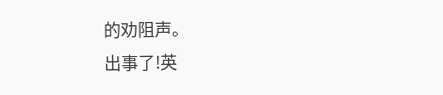的劝阻声。
出事了!英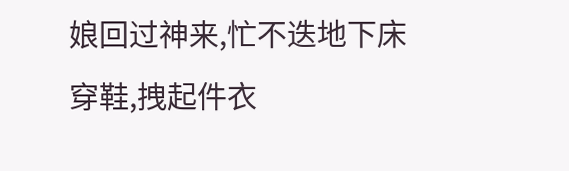娘回过神来,忙不迭地下床穿鞋,拽起件衣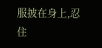服披在身上,忍住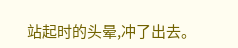站起时的头晕,冲了出去。